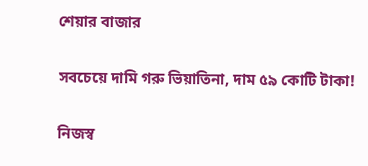শেয়ার বাজার

সবচেয়ে দামি গরু ভিয়াতিনা, দাম ৫৯ কোটি টাকা!

নিজস্ব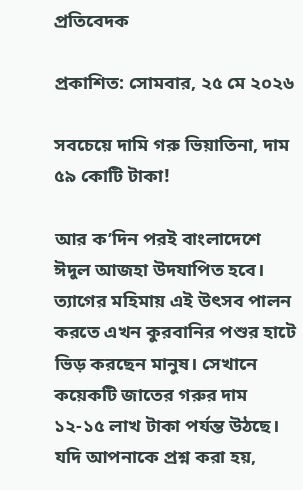প্রতিবেদক

প্রকাশিত: সোমবার, ২৫ মে ২০২৬

সবচেয়ে দামি গরু ভিয়াতিনা, দাম ৫৯ কোটি টাকা!

আর ক’দিন পরই বাংলাদেশে ঈদুল আজহা উদযাপিত হবে। ত্যাগের মহিমায় এই উৎসব পালন করতে এখন কুরবানির পশুর হাটে ভিড় করছেন মানুষ। সেখানে কয়েকটি জাতের গরুর দাম ১২-১৫ লাখ টাকা পর্যন্ত উঠছে। যদি আপনাকে প্রশ্ন করা হয়,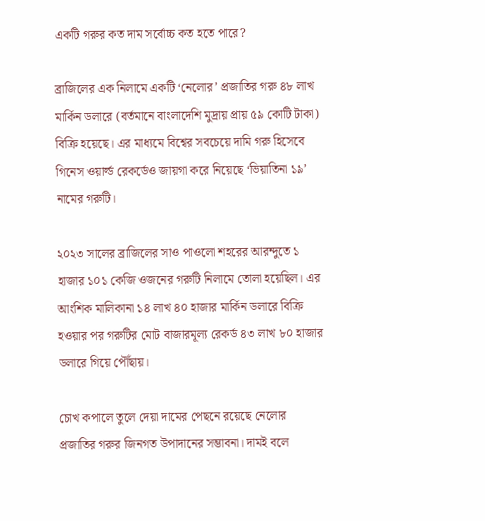একটি গরুর কত দাম সর্বোচ্চ কত হতে পারে?

ব্রাজিলের এক নিলামে একটি ‘নেলোর’ প্রজাতির গরু ৪৮ লাখ মার্কিন ডলারে (বর্তমানে বাংলাদেশি মুদ্রায় প্রায় ৫৯ কোটি টাকা) বিক্রি হয়েছে। এর মাধ্যমে বিশ্বের সবচেয়ে দামি গরু হিসেবে গিনেস ওয়ার্ল্ড রেকর্ডেও জায়গা করে নিয়েছে ‘ভিয়াতিনা ১৯’ নামের গরুটি।

২০২৩ সালের ব্রাজিলের সাও পাওলো শহরের আরন্দুতে ১ হাজার ১০১ কেজি ওজনের গরুটি নিলামে তোলা হয়েছিল। এর আংশিক মালিকানা ১৪ লাখ ৪০ হাজার মার্কিন ডলারে বিক্রি হওয়ার পর গরুটির মোট বাজারমূল্য রেকর্ড ৪৩ লাখ ৮০ হাজার ডলারে গিয়ে পৌঁছায়।

চোখ কপালে তুলে দেয়া দামের পেছনে রয়েছে নেলোর প্রজাতির গরুর জিনগত উপাদানের সম্ভাবনা। দামই বলে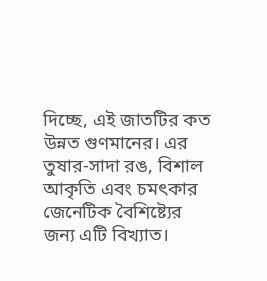দিচ্ছে, এই জাতটির কত উন্নত গুণমানের। এর তুষার-সাদা রঙ, বিশাল আকৃতি এবং চমৎকার জেনেটিক বৈশিষ্ট্যের জন্য এটি বিখ্যাত।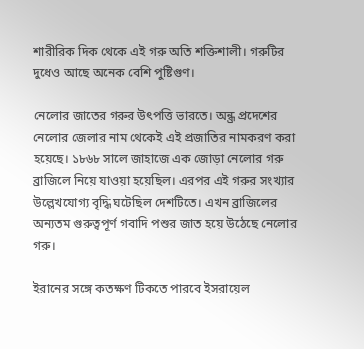শারীরিক দিক থেকে এই গরু অতি শক্তিশালী। গরুটির দুধেও আছে অনেক বেশি পুষ্টিগুণ।

নেলোর জাতের গরুর উৎপত্তি ভারতে। অন্ধ্র প্রদেশের নেলোর জেলার নাম থেকেই এই প্রজাতির নামকরণ করা হয়েছে। ১৮৬৮ সালে জাহাজে এক জোড়া নেলোর গরু ব্রাজিলে নিয়ে যাওয়া হয়েছিল। এরপর এই গরুর সংখ্যার উল্লেখযোগ্য বৃদ্ধি ঘটেছিল দেশটিতে। এখন ব্রাজিলের অন্যতম গুরুত্বপূর্ণ গবাদি পশুর জাত হয়ে উঠেছে নেলোর গরু।

ইরানের সঙ্গে কতক্ষণ টিকতে পারবে ইসরায়েল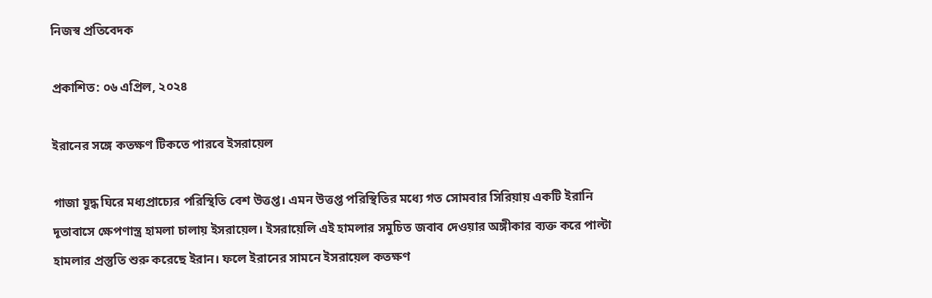নিজস্ব প্রতিবেদক

প্রকাশিত: ০৬ এপ্রিল, ২০২৪

ইরানের সঙ্গে কতক্ষণ টিকতে পারবে ইসরায়েল

গাজা যুদ্ধ ঘিরে মধ্যপ্রাচ্যের পরিস্থিতি বেশ উত্তপ্ত। এমন উত্তপ্ত পরিস্থিতির মধ্যে গত সোমবার সিরিয়ায় একটি ইরানি দূতাবাসে ক্ষেপণাস্ত্র হামলা চালায় ইসরায়েল। ইসরায়েলি এই হামলার সমুচিত জবাব দেওয়ার অঙ্গীকার ব্যক্ত করে পাল্টা হামলার প্রস্তুতি শুরু করেছে ইরান। ফলে ইরানের সামনে ইসরায়েল কতক্ষণ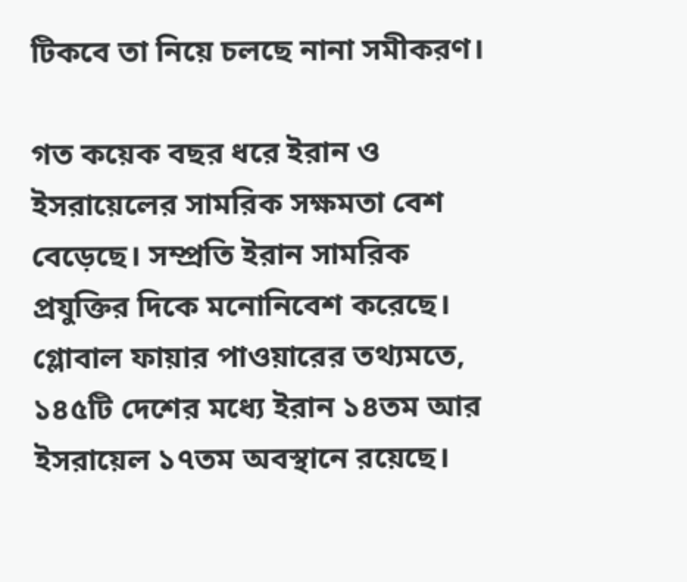টিকবে তা নিয়ে চলছে নানা সমীকরণ।

গত কয়েক বছর ধরে ইরান ও ইসরায়েলের সামরিক সক্ষমতা বেশ বেড়েছে। সম্প্রতি ইরান সামরিক প্রযুক্তির দিকে মনোনিবেশ করেছে। গ্লোবাল ফায়ার পাওয়ারের তথ্যমতে, ১৪৫টি দেশের মধ্যে ইরান ১৪তম আর ইসরায়েল ১৭তম অবস্থানে রয়েছে।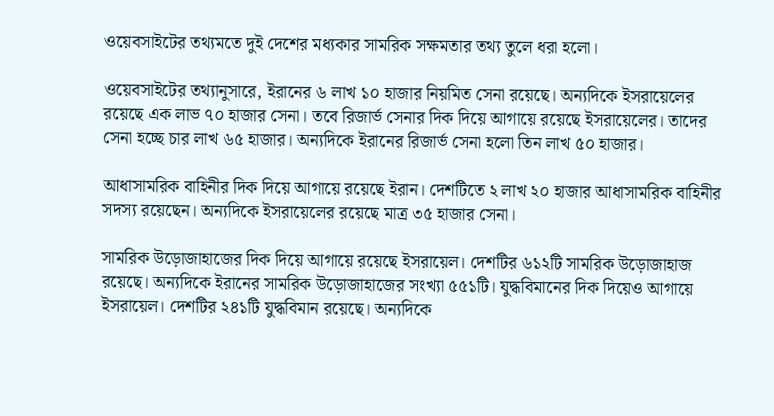ওয়েবসাইটের তথ্যমতে দুই দেশের মধ্যকার সামরিক সক্ষমতার তথ্য তুলে ধরা হলো।

ওয়েবসাইটের তথ্যানুসারে, ইরানের ৬ লাখ ১০ হাজার নিয়মিত সেনা রয়েছে। অন্যদিকে ইসরায়েলের রয়েছে এক লাভ ৭০ হাজার সেনা। তবে রিজার্ভ সেনার দিক দিয়ে আগায়ে রয়েছে ইসরায়েলের। তাদের সেনা হচ্ছে চার লাখ ৬৫ হাজার। অন্যদিকে ইরানের রিজার্ভ সেনা হলো তিন লাখ ৫০ হাজার।

আধাসামরিক বাহিনীর দিক দিয়ে আগায়ে রয়েছে ইরান। দেশটিতে ২ লাখ ২০ হাজার আধাসামরিক বাহিনীর সদস্য রয়েছেন। অন্যদিকে ইসরায়েলের রয়েছে মাত্র ৩৫ হাজার সেনা।

সামরিক উড়োজাহাজের দিক দিয়ে আগায়ে রয়েছে ইসরায়েল। দেশটির ৬১২টি সামরিক উড়োজাহাজ রয়েছে। অন্যদিকে ইরানের সামরিক উড়োজাহাজের সংখ্যা ৫৫১টি। যুদ্ধবিমানের দিক দিয়েও আগায়ে ইসরায়েল। দেশটির ২৪১টি যুদ্ধবিমান রয়েছে। অন্যদিকে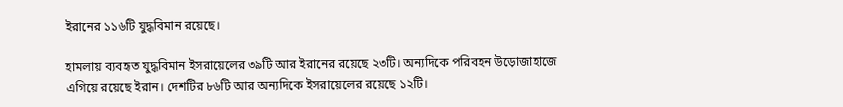ইরানের ১১৬টি যুদ্ধবিমান রয়েছে।

হামলায় ব্যবহৃত যুদ্ধবিমান ইসরায়েলের ৩৯টি আর ইরানের রয়েছে ২৩টি। অন্যদিকে পরিবহন উড়োজাহাজে এগিয়ে রয়েছে ইরান। দেশটির ৮৬টি আর অন্যদিকে ইসরায়েলের রয়েছে ১২টি।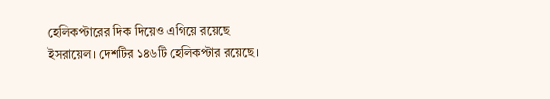হেলিকপ্টারের দিক দিয়েও এগিয়ে রয়েছে ইসরায়েল। দেশটির ১৪৬টি হেলিকপ্টার রয়েছে।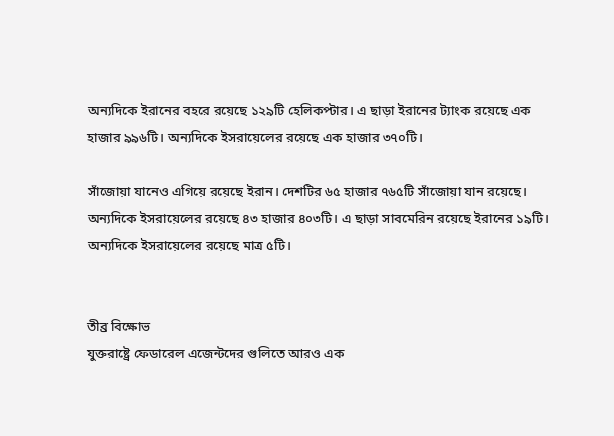অন্যদিকে ইরানের বহরে রয়েছে ১২৯টি হেলিকপ্টার। এ ছাড়া ইরানের ট্যাংক রয়েছে এক হাজার ৯৯৬টি। অন্যদিকে ইসরায়েলের রয়েছে এক হাজার ৩৭০টি।

সাঁজোয়া যানেও এগিয়ে রয়েছে ইরান। দেশটির ৬৫ হাজার ৭৬৫টি সাঁজোয়া যান রয়েছে। অন্যদিকে ইসরায়েলের রয়েছে ৪৩ হাজার ৪০৩টি। এ ছাড়া সাবমেরিন রয়েছে ইরানের ১৯টি। অন্যদিকে ইসরায়েলের রয়েছে মাত্র ৫টি।


তীব্র বিক্ষোভ
যুক্তরাষ্ট্রে ফেডারেল এজেন্টদের গুলিতে আরও এক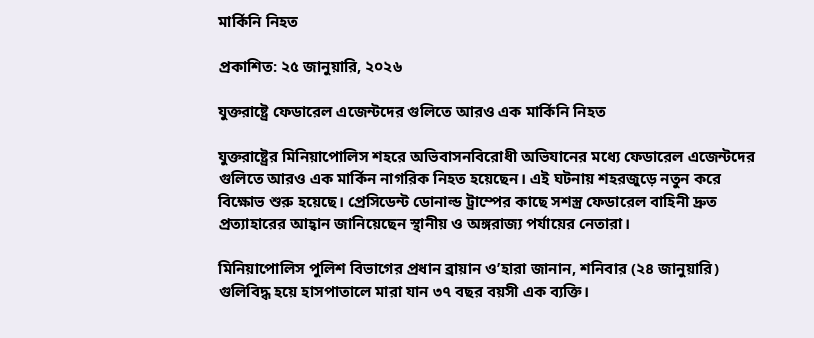মার্কিনি নিহত

প্রকাশিত: ২৫ জানুয়ারি, ২০২৬

যুক্তরাষ্ট্রে ফেডারেল এজেন্টদের গুলিতে আরও এক মার্কিনি নিহত

যুক্তরাষ্ট্রের মিনিয়াপোলিস শহরে অভিবাসনবিরোধী অভিযানের মধ্যে ফেডারেল এজেন্টদের গুলিতে আরও এক মার্কিন নাগরিক নিহত হয়েছেন। এই ঘটনায় শহরজুড়ে নতুন করে বিক্ষোভ শুরু হয়েছে। প্রেসিডেন্ট ডোনাল্ড ট্রাম্পের কাছে সশস্ত্র ফেডারেল বাহিনী দ্রুত প্রত্যাহারের আহ্বান জানিয়েছেন স্থানীয় ও অঙ্গরাজ্য পর্যায়ের নেতারা।

মিনিয়াপোলিস পুলিশ বিভাগের প্রধান ব্রায়ান ও’হারা জানান, শনিবার (২৪ জানুয়ারি) গুলিবিদ্ধ হয়ে হাসপাতালে মারা যান ৩৭ বছর বয়সী এক ব্যক্তি।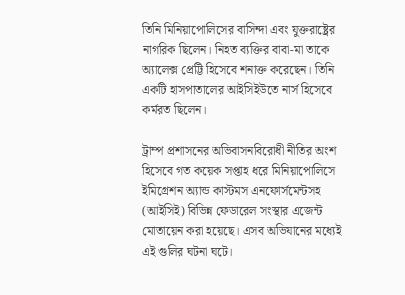তিনি মিনিয়াপোলিসের বাসিন্দা এবং যুক্তরাষ্ট্রের নাগরিক ছিলেন। নিহত ব্যক্তির বাবা-মা তাকে অ্যালেক্স প্রেট্টি হিসেবে শনাক্ত করেছেন। তিনি একটি হাসপাতালের আইসিইউতে নার্স হিসেবে কর্মরত ছিলেন।

ট্রাম্প প্রশাসনের অভিবাসনবিরোধী নীতির অংশ হিসেবে গত কয়েক সপ্তাহ ধরে মিনিয়াপোলিসে ইমিগ্রেশন অ্যান্ড কাস্টমস এনফোর্সমেন্টসহ (আইসিই) বিভিন্ন ফেডারেল সংস্থার এজেন্ট মোতায়েন করা হয়েছে। এসব অভিযানের মধ্যেই এই গুলির ঘটনা ঘটে।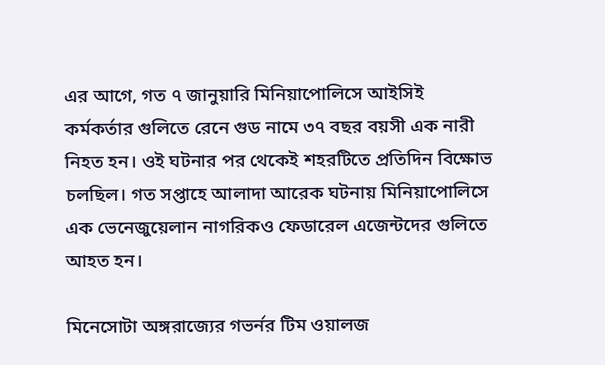এর আগে, গত ৭ জানুয়ারি মিনিয়াপোলিসে আইসিই কর্মকর্তার গুলিতে রেনে গুড নামে ৩৭ বছর বয়সী এক নারী নিহত হন। ওই ঘটনার পর থেকেই শহরটিতে প্রতিদিন বিক্ষোভ চলছিল। গত সপ্তাহে আলাদা আরেক ঘটনায় মিনিয়াপোলিসে এক ভেনেজুয়েলান নাগরিকও ফেডারেল এজেন্টদের গুলিতে আহত হন।

মিনেসোটা অঙ্গরাজ্যের গভর্নর টিম ওয়ালজ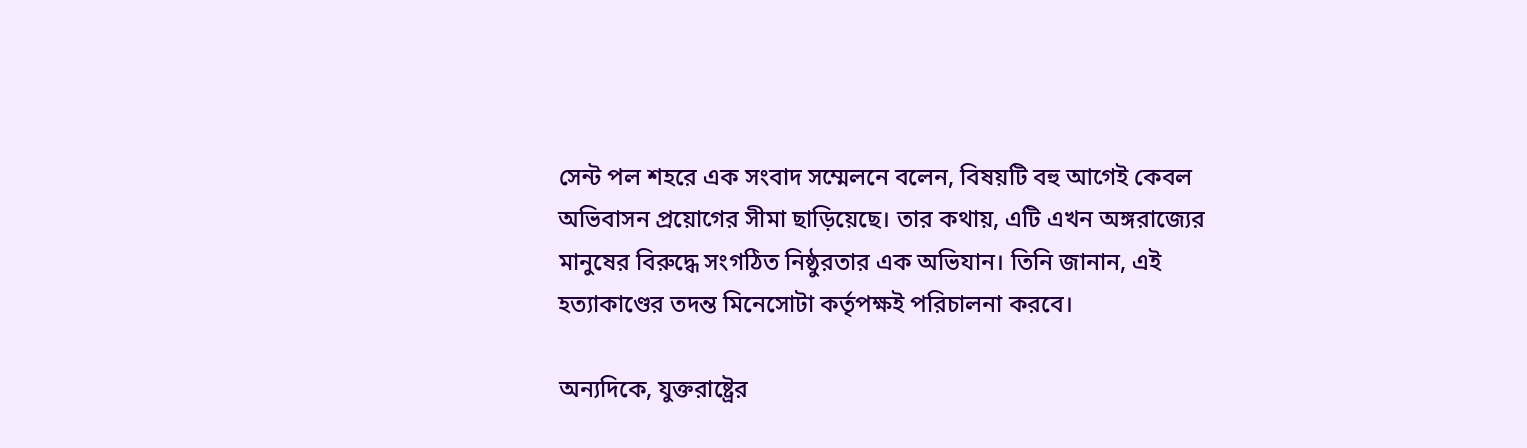সেন্ট পল শহরে এক সংবাদ সম্মেলনে বলেন, বিষয়টি বহু আগেই কেবল অভিবাসন প্রয়োগের সীমা ছাড়িয়েছে। তার কথায়, এটি এখন অঙ্গরাজ্যের মানুষের বিরুদ্ধে সংগঠিত নিষ্ঠুরতার এক অভিযান। তিনি জানান, এই হত্যাকাণ্ডের তদন্ত মিনেসোটা কর্তৃপক্ষই পরিচালনা করবে।

অন্যদিকে, যুক্তরাষ্ট্রের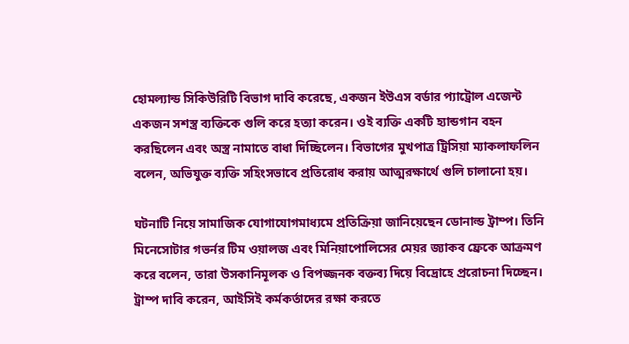হোমল্যান্ড সিকিউরিটি বিভাগ দাবি করেছে, একজন ইউএস বর্ডার প্যাট্রোল এজেন্ট একজন সশস্ত্র ব্যক্তিকে গুলি করে হত্যা করেন। ওই ব্যক্তি একটি হ্যান্ডগান বহন করছিলেন এবং অস্ত্র নামাতে বাধা দিচ্ছিলেন। বিভাগের মুখপাত্র ট্রিসিয়া ম্যাকলাফলিন বলেন, অভিযুক্ত ব্যক্তি সহিংসভাবে প্রতিরোধ করায় আত্মরক্ষার্থে গুলি চালানো হয়।

ঘটনাটি নিয়ে সামাজিক যোগাযোগমাধ্যমে প্রতিক্রিয়া জানিয়েছেন ডোনাল্ড ট্রাম্প। তিনি মিনেসোটার গভর্নর টিম ওয়ালজ এবং মিনিয়াপোলিসের মেয়র জ্যাকব ফ্রেকে আক্রমণ করে বলেন, তারা উসকানিমূলক ও বিপজ্জনক বক্তব্য দিয়ে বিদ্রোহে প্ররোচনা দিচ্ছেন। ট্রাম্প দাবি করেন, আইসিই কর্মকর্তাদের রক্ষা করতে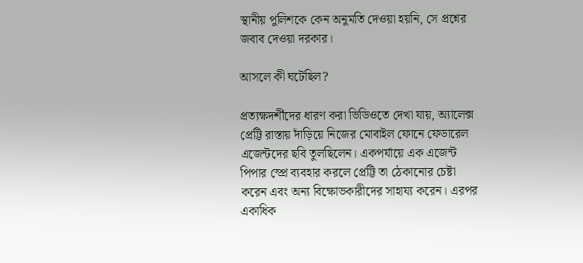স্থানীয় পুলিশকে কেন অনুমতি দেওয়া হয়নি, সে প্রশ্নের জবাব দেওয়া দরকার।

আসলে কী ঘটেছিল?

প্রত্যক্ষদর্শীদের ধারণ করা ভিডিওতে দেখা যায়, অ্যালেক্স প্রেট্টি রাস্তায় দাঁড়িয়ে নিজের মোবাইল ফোনে ফেডারেল এজেন্টদের ছবি তুলছিলেন। একপর্যায়ে এক এজেন্ট পিপার স্প্রে ব্যবহার করলে প্রেট্টি তা ঠেকানোর চেষ্টা করেন এবং অন্য বিক্ষোভকারীদের সাহায্য করেন। এরপর একাধিক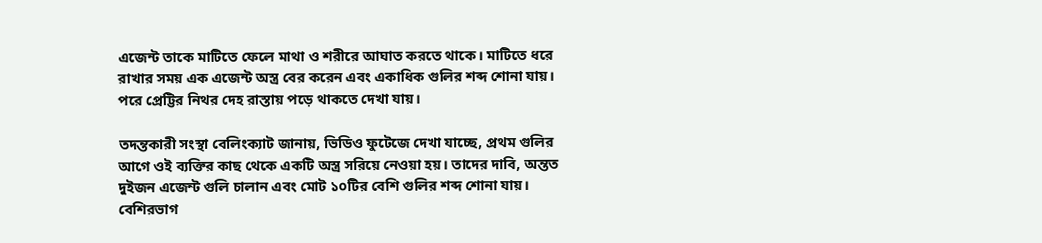এজেন্ট তাকে মাটিতে ফেলে মাথা ও শরীরে আঘাত করতে থাকে। মাটিতে ধরে রাখার সময় এক এজেন্ট অস্ত্র বের করেন এবং একাধিক গুলির শব্দ শোনা যায়। পরে প্রেট্টির নিথর দেহ রাস্তায় পড়ে থাকতে দেখা যায়।

তদন্তকারী সংস্থা বেলিংক্যাট জানায়, ভিডিও ফুটেজে দেখা যাচ্ছে, প্রথম গুলির আগে ওই ব্যক্তির কাছ থেকে একটি অস্ত্র সরিয়ে নেওয়া হয়। তাদের দাবি, অন্তত দুইজন এজেন্ট গুলি চালান এবং মোট ১০টির বেশি গুলির শব্দ শোনা যায়। বেশিরভাগ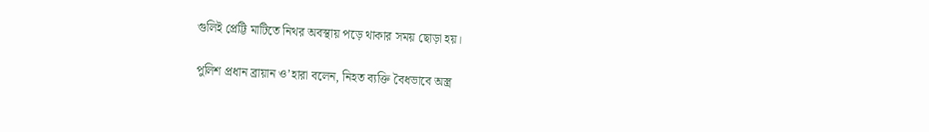গুলিই প্রেট্টি মাটিতে নিথর অবস্থায় পড়ে থাকার সময় ছোড়া হয়।

পুলিশ প্রধান ব্রায়ান ও’হারা বলেন, নিহত ব্যক্তি বৈধভাবে অস্ত্র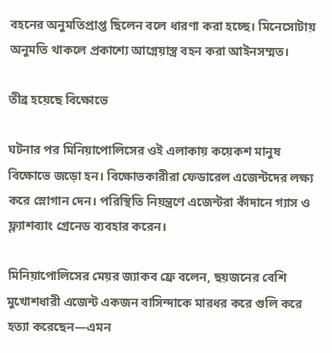বহনের অনুমতিপ্রাপ্ত ছিলেন বলে ধারণা করা হচ্ছে। মিনেসোটায় অনুমতি থাকলে প্রকাশ্যে আগ্নেয়াস্ত্র বহন করা আইনসম্মত।

তীব্র হয়েছে বিক্ষোভে

ঘটনার পর মিনিয়াপোলিসের ওই এলাকায় কয়েকশ মানুষ বিক্ষোভে জড়ো হন। বিক্ষোভকারীরা ফেডারেল এজেন্টদের লক্ষ্য করে স্লোগান দেন। পরিস্থিতি নিয়ন্ত্রণে এজেন্টরা কাঁদানে গ্যাস ও ফ্ল্যাশব্যাং গ্রেনেড ব্যবহার করেন।

মিনিয়াপোলিসের মেয়র জ্যাকব ফ্রে বলেন, ছয়জনের বেশি মুখোশধারী এজেন্ট একজন বাসিন্দাকে মারধর করে গুলি করে হত্যা করেছেন—এমন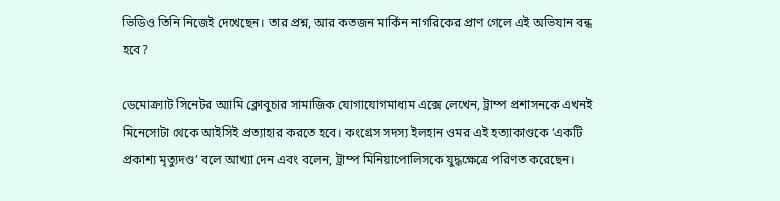ভিডিও তিনি নিজেই দেখেছেন। তার প্রশ্ন, আর কতজন মার্কিন নাগরিকের প্রাণ গেলে এই অভিযান বন্ধ হবে?

ডেমোক্র্যাট সিনেটর অ্যামি ক্লোবুচার সামাজিক যোগাযোগমাধ্যম এক্সে লেখেন, ট্রাম্প প্রশাসনকে এখনই মিনেসোটা থেকে আইসিই প্রত্যাহার করতে হবে। কংগ্রেস সদস্য ইলহান ওমর এই হত্যাকাণ্ডকে ‘একটি প্রকাশ্য মৃত্যুদণ্ড’ বলে আখ্যা দেন এবং বলেন, ট্রাম্প মিনিয়াপোলিসকে যুদ্ধক্ষেত্রে পরিণত করেছেন।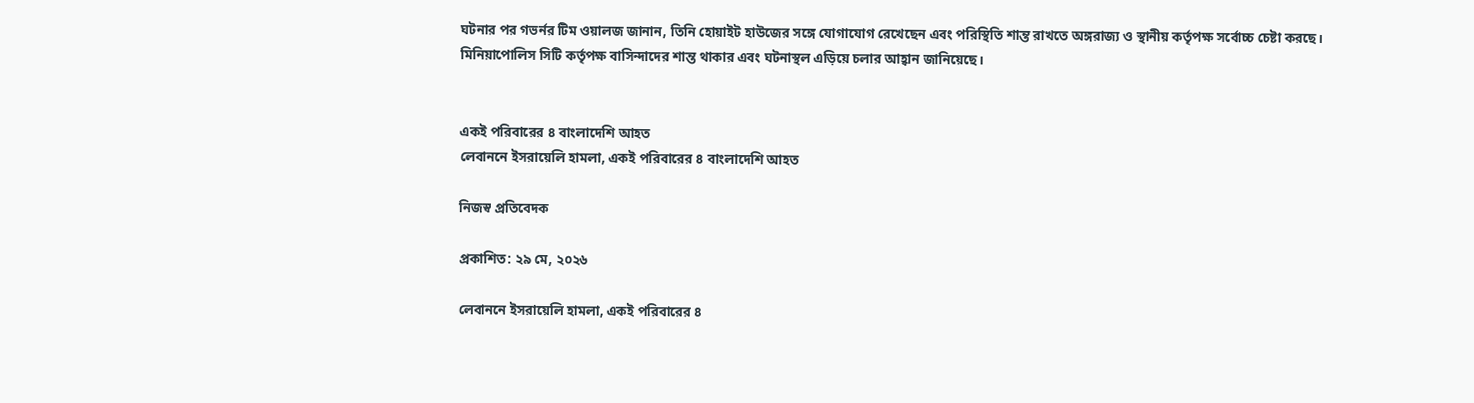ঘটনার পর গভর্নর টিম ওয়ালজ জানান, তিনি হোয়াইট হাউজের সঙ্গে যোগাযোগ রেখেছেন এবং পরিস্থিতি শান্ত রাখতে অঙ্গরাজ্য ও স্থানীয় কর্তৃপক্ষ সর্বোচ্চ চেষ্টা করছে। মিনিয়াপোলিস সিটি কর্তৃপক্ষ বাসিন্দাদের শান্ত থাকার এবং ঘটনাস্থল এড়িয়ে চলার আহ্বান জানিয়েছে।


একই পরিবারের ৪ বাংলাদেশি আহত
লেবাননে ইসরায়েলি হামলা, একই পরিবারের ৪ বাংলাদেশি আহত

নিজস্ব প্রতিবেদক

প্রকাশিত: ২৯ মে, ২০২৬

লেবাননে ইসরায়েলি হামলা, একই পরিবারের ৪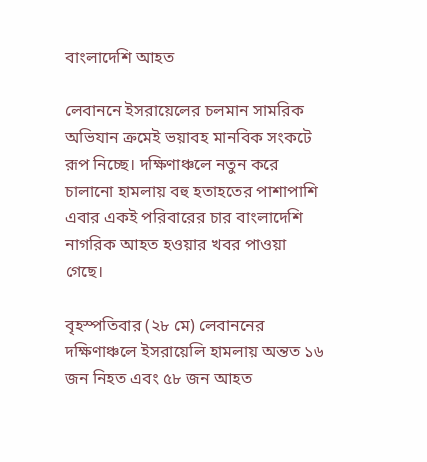বাংলাদেশি আহত

লেবাননে ইসরায়েলের চলমান সামরিক অভিযান ক্রমেই ভয়াবহ মানবিক সংকটে রূপ নিচ্ছে। দক্ষিণাঞ্চলে নতুন করে চালানো হামলায় বহু হতাহতের পাশাপাশি এবার একই পরিবারের চার বাংলাদেশি নাগরিক আহত হওয়ার খবর পাওয়া গেছে।

বৃহস্পতিবার (২৮ মে) লেবাননের দক্ষিণাঞ্চলে ইসরায়েলি হামলায় অন্তত ১৬ জন নিহত এবং ৫৮ জন আহত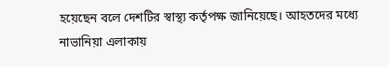হয়েছেন বলে দেশটির স্বাস্থ্য কর্তৃপক্ষ জানিয়েছে। আহতদের মধ্যে নাভানিয়া এলাকায়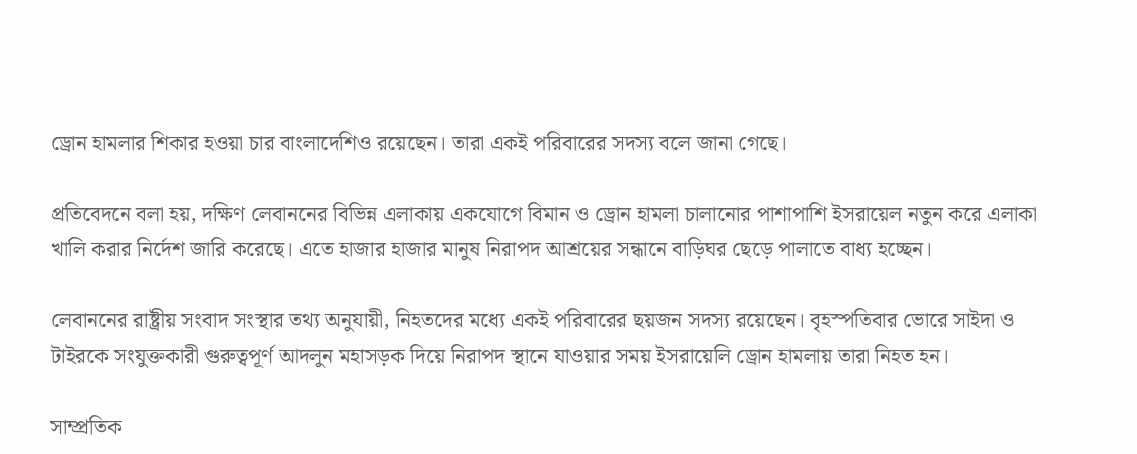ড্রোন হামলার শিকার হওয়া চার বাংলাদেশিও রয়েছেন। তারা একই পরিবারের সদস্য বলে জানা গেছে।

প্রতিবেদনে বলা হয়, দক্ষিণ লেবাননের বিভিন্ন এলাকায় একযোগে বিমান ও ড্রোন হামলা চালানোর পাশাপাশি ইসরায়েল নতুন করে এলাকা খালি করার নির্দেশ জারি করেছে। এতে হাজার হাজার মানুষ নিরাপদ আশ্রয়ের সন্ধানে বাড়িঘর ছেড়ে পালাতে বাধ্য হচ্ছেন।

লেবাননের রাষ্ট্রীয় সংবাদ সংস্থার তথ্য অনুযায়ী, নিহতদের মধ্যে একই পরিবারের ছয়জন সদস্য রয়েছেন। বৃহস্পতিবার ভোরে সাইদা ও টাইরকে সংযুক্তকারী গুরুত্বপূর্ণ আদলুন মহাসড়ক দিয়ে নিরাপদ স্থানে যাওয়ার সময় ইসরায়েলি ড্রোন হামলায় তারা নিহত হন।

সাম্প্রতিক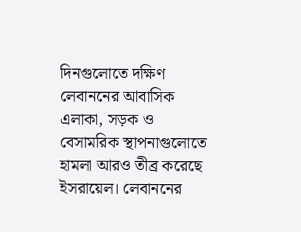দিনগুলোতে দক্ষিণ লেবাননের আবাসিক এলাকা, সড়ক ও বেসামরিক স্থাপনাগুলোতে হামলা আরও তীব্র করেছে ইসরায়েল। লেবাননের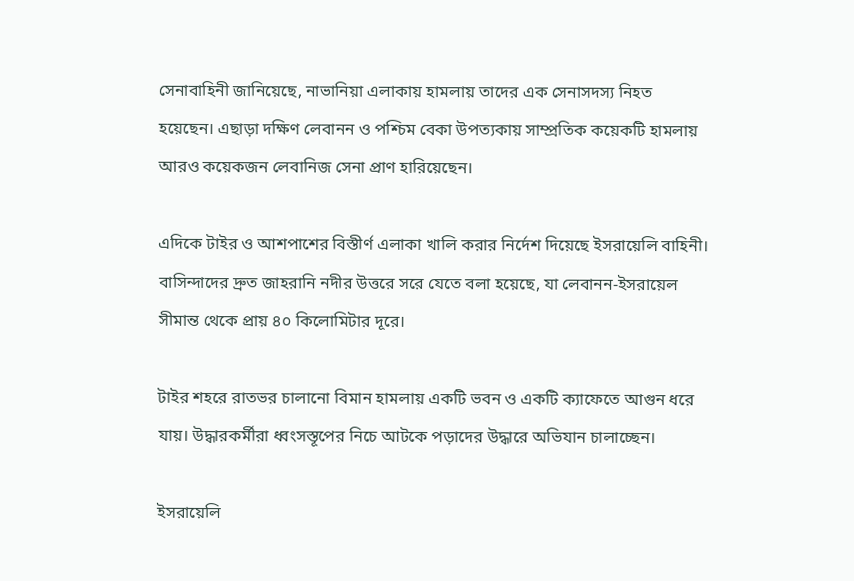সেনাবাহিনী জানিয়েছে, নাভানিয়া এলাকায় হামলায় তাদের এক সেনাসদস্য নিহত হয়েছেন। এছাড়া দক্ষিণ লেবানন ও পশ্চিম বেকা উপত্যকায় সাম্প্রতিক কয়েকটি হামলায় আরও কয়েকজন লেবানিজ সেনা প্রাণ হারিয়েছেন।

এদিকে টাইর ও আশপাশের বিস্তীর্ণ এলাকা খালি করার নির্দেশ দিয়েছে ইসরায়েলি বাহিনী। বাসিন্দাদের দ্রুত জাহরানি নদীর উত্তরে সরে যেতে বলা হয়েছে, যা লেবানন-ইসরায়েল সীমান্ত থেকে প্রায় ৪০ কিলোমিটার দূরে।

টাইর শহরে রাতভর চালানো বিমান হামলায় একটি ভবন ও একটি ক্যাফেতে আগুন ধরে যায়। উদ্ধারকর্মীরা ধ্বংসস্তূপের নিচে আটকে পড়াদের উদ্ধারে অভিযান চালাচ্ছেন।

ইসরায়েলি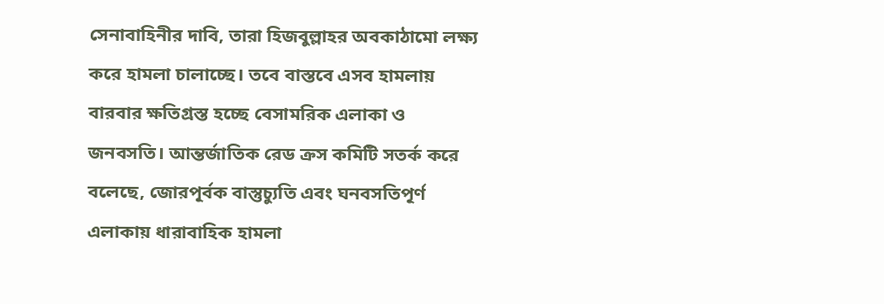সেনাবাহিনীর দাবি, তারা হিজবুল্লাহর অবকাঠামো লক্ষ্য করে হামলা চালাচ্ছে। তবে বাস্তবে এসব হামলায় বারবার ক্ষতিগ্রস্ত হচ্ছে বেসামরিক এলাকা ও জনবসতি। আন্তর্জাতিক রেড ক্রস কমিটি সতর্ক করে বলেছে, জোরপূর্বক বাস্তুচ্যুতি এবং ঘনবসতিপূর্ণ এলাকায় ধারাবাহিক হামলা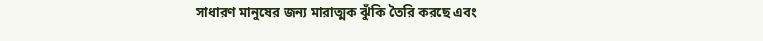সাধারণ মানুষের জন্য মারাত্মক ঝুঁকি তৈরি করছে এবং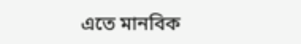এতে মানবিক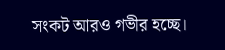সংকট আরও গভীর হচ্ছে।